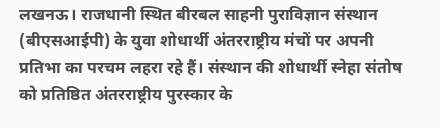लखनऊ। राजधानी स्थित बीरबल साहनी पुराविज्ञान संस्थान (बीएसआईपी) के युवा शोधार्थी अंतरराष्ट्रीय मंचों पर अपनी प्रतिभा का परचम लहरा रहे हैं। संस्थान की शोधार्थी स्नेहा संतोष को प्रतिष्ठित अंतरराष्ट्रीय पुरस्कार के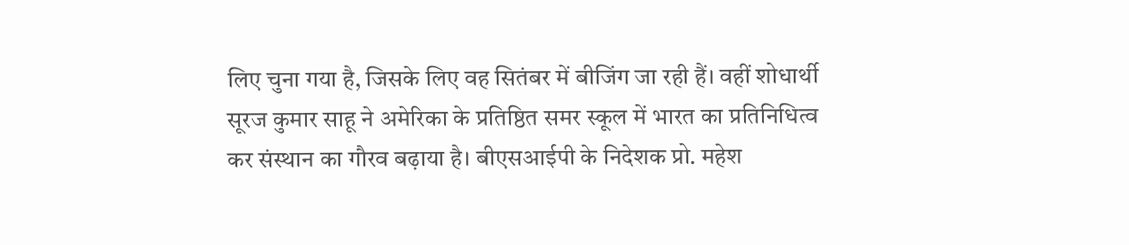लिए चुना गया है, जिसके लिए वह सितंबर में बीजिंग जा रही हैं। वहीं शोधार्थी सूरज कुमार साहू ने अमेरिका के प्रतिष्ठित समर स्कूल में भारत का प्रतिनिधित्व कर संस्थान का गौरव बढ़ाया है। बीएसआईपी के निदेशक प्रो. महेश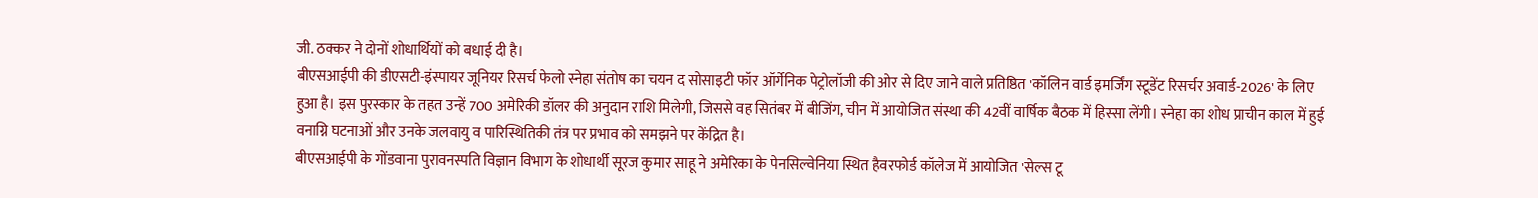जी. ठक्कर ने दोनों शोधार्थियों को बधाई दी है।
बीएसआईपी की डीएसटी-इंस्पायर जूनियर रिसर्च फेलो स्नेहा संतोष का चयन द सोसाइटी फॉर ऑर्गेनिक पेट्रोलॉजी की ओर से दिए जाने वाले प्रतिष्ठित 'कॉलिन वार्ड इमर्जिंग स्टूडेंट रिसर्चर अवार्ड-2026' के लिए हुआ है। इस पुरस्कार के तहत उन्हें 700 अमेरिकी डॉलर की अनुदान राशि मिलेगी, जिससे वह सितंबर में बीजिंग, चीन में आयोजित संस्था की 42वीं वार्षिक बैठक में हिस्सा लेंगी। स्नेहा का शोध प्राचीन काल में हुई वनाग्नि घटनाओं और उनके जलवायु व पारिस्थितिकी तंत्र पर प्रभाव को समझने पर केंद्रित है।
बीएसआईपी के गोंडवाना पुरावनस्पति विज्ञान विभाग के शोधार्थी सूरज कुमार साहू ने अमेरिका के पेनसिल्वेनिया स्थित हैवरफोर्ड कॉलेज में आयोजित 'सेल्स टू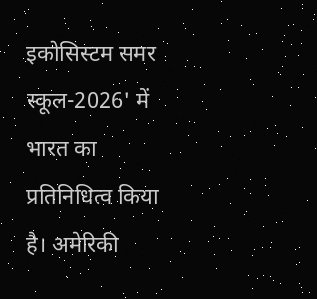इकोसिस्टम समर स्कूल-2026' में भारत का प्रतिनिधित्व किया है। अमेरिकी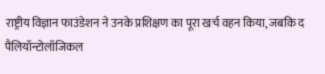राष्ट्रीय विज्ञान फाउंडेशन ने उनके प्रशिक्षण का पूरा खर्च वहन किया, जबकि द पैलियॉन्टोलॉजिकल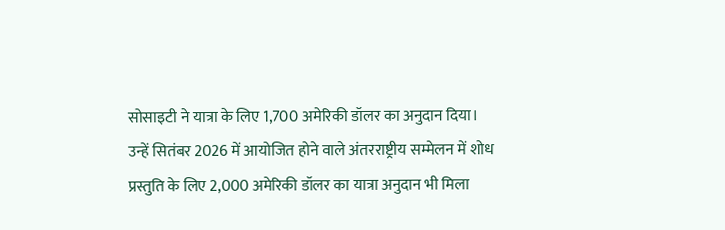सोसाइटी ने यात्रा के लिए 1,700 अमेरिकी डॉलर का अनुदान दिया। उन्हें सितंबर 2026 में आयोजित होने वाले अंतरराष्ट्रीय सम्मेलन में शोध प्रस्तुति के लिए 2,000 अमेरिकी डॉलर का यात्रा अनुदान भी मिला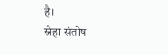है।
स्नेहा संतोष